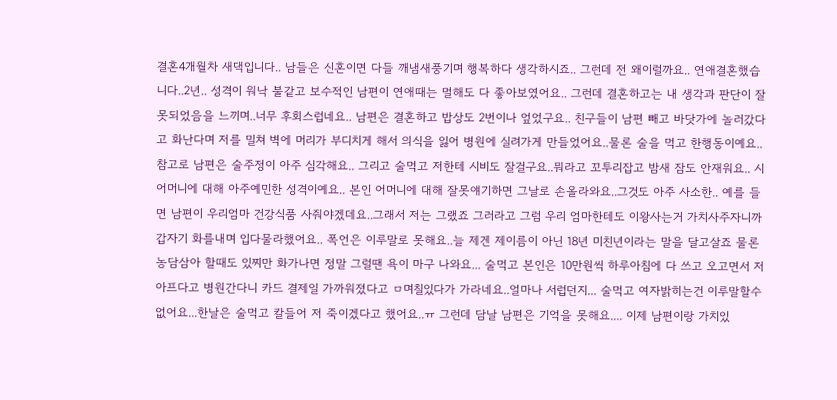결혼4개월차 새댁입니다.. 남들은 신혼이면 다들 깨냄새풍기며 행복하다 생각하시죠.. 그런데 전 왜이럴까요.. 연애결혼했습니다..2년.. 성격이 워낙 불같고 보수적인 남편이 연애때는 멀해도 다 좋아보였어요.. 그런데 결혼하고는 내 생각과 판단이 잘못되었음을 느끼며..너무 후회스럽네요.. 남편은 결혼하고 밥상도 2번이나 엎었구요.. 친구들이 남편 빼고 바닷가에 놀러갔다고 화난다며 저를 밀쳐 벽에 머리가 부디치게 해서 의식을 잃어 병원에 실려가게 만들었어요..물론 술을 먹고 한행동이예요.. 참고로 남편은 술주정이 아주 심각해요.. 그리고 술먹고 저한테 시비도 잘걸구요..뭐라고 꼬투리잡고 밤새 잠도 안재워요.. 시어머니에 대해 아주예민한 성격이예요.. 본인 어머니에 대해 잘못얘기하면 그날로 손올라와요..그것도 아주 사소한.. 예를 들면 남편이 우리엄마 건강식품 사줘야겠데요..그래서 저는 그랬죠 그러라고 그럼 우리 엄마한테도 이왕사는거 가치사주자니까 갑자기 화를내며 입다물라했어요.. 폭언은 이루말로 못해요..늘 제겐 제이름이 아닌 18년 미친년이라는 말을 달고살죠 물론 농담삼아 할때도 있찌만 화가나면 정말 그럴땐 욕이 마구 나와요... 술먹고 본인은 10만원씩 하루아침에 다 쓰고 오고면서 저 아프다고 병원간다니 카드 결제일 가까워졌다고 ㅁ며칠있다가 가라네요..얼마나 서럽던지... 술먹고 여자밝히는건 이루말할수 없어요...한날은 술먹고 칼들어 저 죽이겠다고 했어요..ㅠ 그런데 담날 남편은 기억을 못해요.... 이제 남편이랑 가치있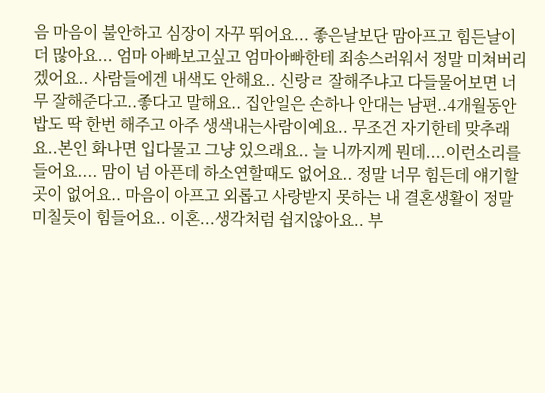음 마음이 불안하고 심장이 자꾸 뛰어요... 좋은날보단 맘아프고 힘든날이 더 많아요... 엄마 아빠보고싶고 엄마아빠한테 죄송스러워서 정말 미쳐버리겠어요.. 사람들에겐 내색도 안해요.. 신랑ㄹ 잘해주냐고 다들물어보면 너무 잘해준다고..좋다고 말해요.. 집안일은 손하나 안대는 남편..4개월동안 밥도 딱 한번 해주고 아주 생색내는사람이예요.. 무조건 자기한테 맞추래요..본인 화나면 입다물고 그냥 있으래요.. 늘 니까지께 뭔데....이런소리를 들어요.... 맘이 넘 아픈데 하소연할때도 없어요.. 정말 너무 힘든데 얘기할곳이 없어요.. 마음이 아프고 외롭고 사랑받지 못하는 내 결혼생활이 정말 미칠듯이 힘들어요.. 이혼...생각처럼 쉽지않아요.. 부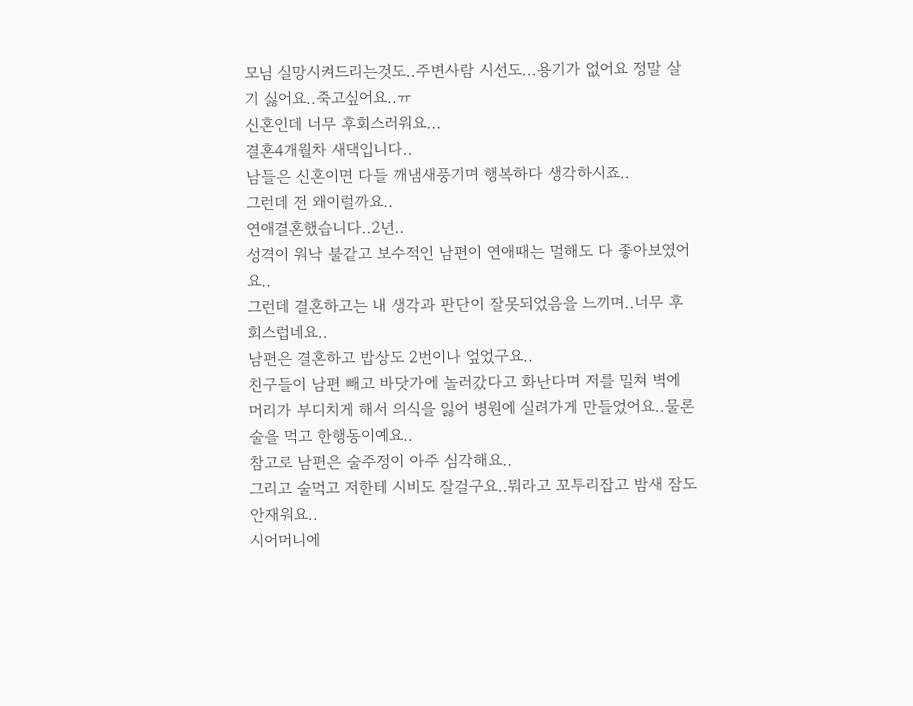모님 실망시켜드리는것도..주변사람 시선도...용기가 없어요 정말 살기 싫어요..죽고싶어요..ㅠ
신혼인데 너무 후회스러워요...
결혼4개월차 새댁입니다..
남들은 신혼이면 다들 깨냄새풍기며 행복하다 생각하시죠..
그런데 전 왜이럴까요..
연애결혼했습니다..2년..
성격이 워낙 불같고 보수적인 남편이 연애때는 멀해도 다 좋아보였어요..
그런데 결혼하고는 내 생각과 판단이 잘못되었음을 느끼며..너무 후회스럽네요..
남편은 결혼하고 밥상도 2번이나 엎었구요..
친구들이 남편 빼고 바닷가에 놀러갔다고 화난다며 저를 밀쳐 벽에 머리가 부디치게 해서 의식을 잃어 병원에 실려가게 만들었어요..물론 술을 먹고 한행동이예요..
참고로 남편은 술주정이 아주 심각해요..
그리고 술먹고 저한테 시비도 잘걸구요..뭐라고 꼬투리잡고 밤새 잠도 안재워요..
시어머니에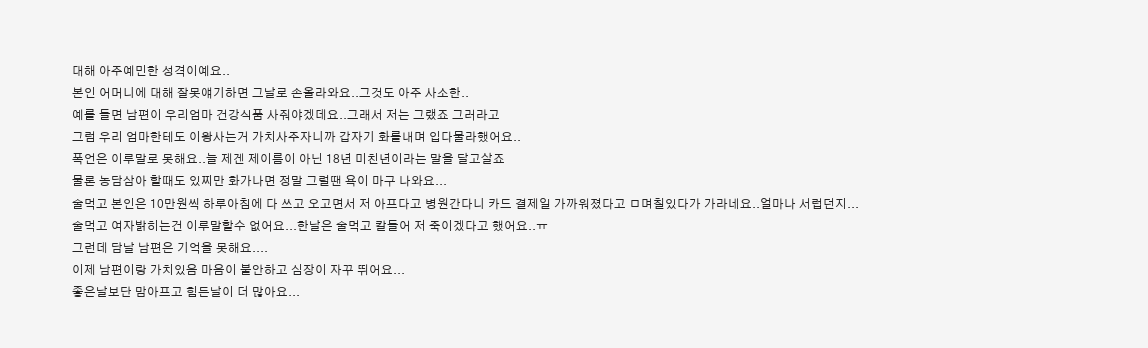대해 아주예민한 성격이예요..
본인 어머니에 대해 잘못얘기하면 그날로 손올라와요..그것도 아주 사소한..
예를 들면 남편이 우리엄마 건강식품 사줘야겠데요..그래서 저는 그랬죠 그러라고
그럼 우리 엄마한테도 이왕사는거 가치사주자니까 갑자기 화를내며 입다물라했어요..
폭언은 이루말로 못해요..늘 제겐 제이름이 아닌 18년 미친년이라는 말을 달고살죠
물론 농담삼아 할때도 있찌만 화가나면 정말 그럴땐 욕이 마구 나와요...
술먹고 본인은 10만원씩 하루아침에 다 쓰고 오고면서 저 아프다고 병원간다니 카드 결제일 가까워졌다고 ㅁ며칠있다가 가라네요..얼마나 서럽던지...
술먹고 여자밝히는건 이루말할수 없어요...한날은 술먹고 칼들어 저 죽이겠다고 했어요..ㅠ
그런데 담날 남편은 기억을 못해요....
이제 남편이랑 가치있음 마음이 불안하고 심장이 자꾸 뛰어요...
좋은날보단 맘아프고 힘든날이 더 많아요...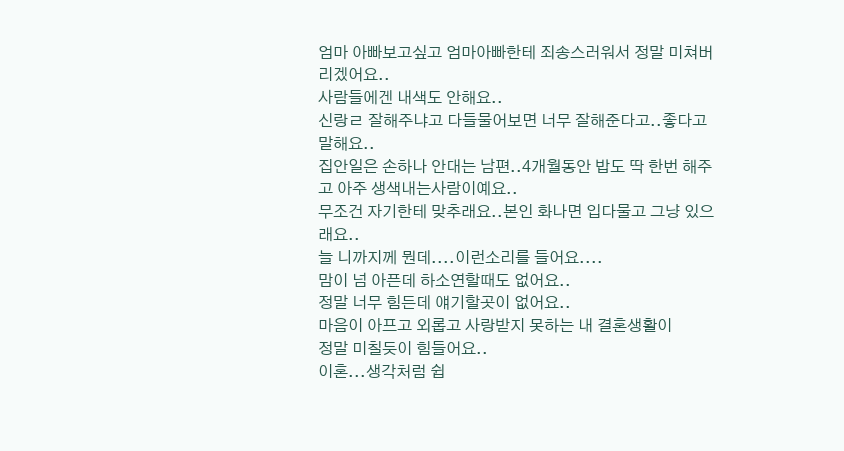엄마 아빠보고싶고 엄마아빠한테 죄송스러워서 정말 미쳐버리겠어요..
사람들에겐 내색도 안해요..
신랑ㄹ 잘해주냐고 다들물어보면 너무 잘해준다고..좋다고 말해요..
집안일은 손하나 안대는 남편..4개월동안 밥도 딱 한번 해주고 아주 생색내는사람이예요..
무조건 자기한테 맞추래요..본인 화나면 입다물고 그냥 있으래요..
늘 니까지께 뭔데....이런소리를 들어요....
맘이 넘 아픈데 하소연할때도 없어요..
정말 너무 힘든데 얘기할곳이 없어요..
마음이 아프고 외롭고 사랑받지 못하는 내 결혼생활이
정말 미칠듯이 힘들어요..
이혼...생각처럼 쉽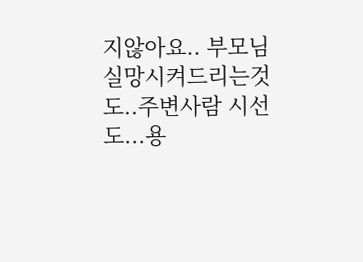지않아요.. 부모님 실망시켜드리는것도..주변사람 시선도...용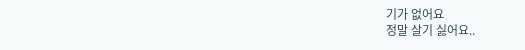기가 없어요
정말 살기 싫어요..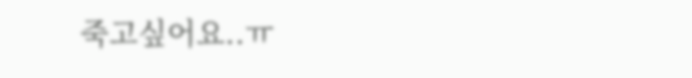죽고싶어요..ㅠ